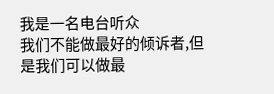我是一名电台听众
我们不能做最好的倾诉者,但是我们可以做最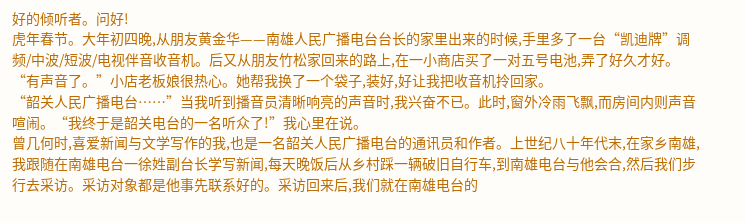好的倾听者。问好!
虎年春节。大年初四晚,从朋友黄金华——南雄人民广播电台台长的家里出来的时候,手里多了一台“凯迪牌”调频/中波/短波/电视伴音收音机。后又从朋友竹松家回来的路上,在一小商店买了一对五号电池,弄了好久才好。
“有声音了。”小店老板娘很热心。她帮我换了一个袋子,装好,好让我把收音机拎回家。
“韶关人民广播电台……”当我听到播音员清晰响亮的声音时,我兴奋不已。此时,窗外冷雨飞飘,而房间内则声音喧闹。“我终于是韶关电台的一名听众了!”我心里在说。
曾几何时,喜爱新闻与文学写作的我,也是一名韶关人民广播电台的通讯员和作者。上世纪八十年代末,在家乡南雄,我跟随在南雄电台一徐姓副台长学写新闻,每天晚饭后从乡村踩一辆破旧自行车,到南雄电台与他会合,然后我们步行去采访。采访对象都是他事先联系好的。采访回来后,我们就在南雄电台的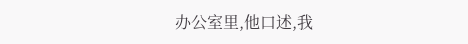办公室里,他口述,我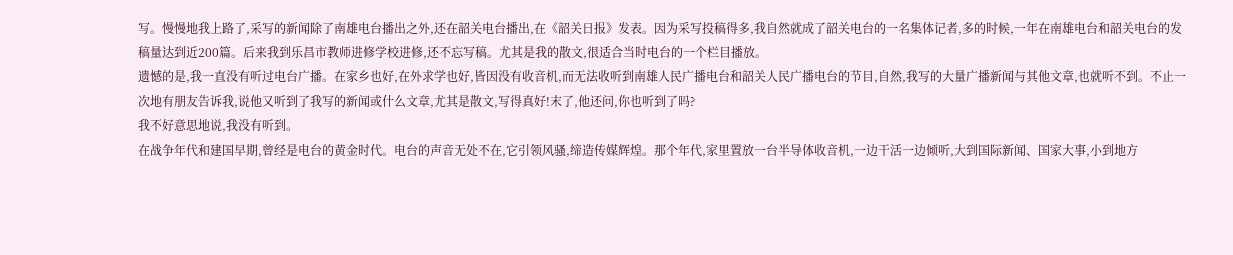写。慢慢地我上路了,采写的新闻除了南雄电台播出之外,还在韶关电台播出,在《韶关日报》发表。因为采写投稿得多,我自然就成了韶关电台的一名集体记者,多的时候,一年在南雄电台和韶关电台的发稿量达到近200篇。后来我到乐昌市教师进修学校进修,还不忘写稿。尤其是我的散文,很适合当时电台的一个栏目播放。
遗憾的是,我一直没有听过电台广播。在家乡也好,在外求学也好,皆因没有收音机,而无法收听到南雄人民广播电台和韶关人民广播电台的节目,自然,我写的大量广播新闻与其他文章,也就听不到。不止一次地有朋友告诉我,说他又听到了我写的新闻或什么文章,尤其是散文,写得真好!末了,他还问,你也听到了吗?
我不好意思地说,我没有听到。
在战争年代和建国早期,曾经是电台的黄金时代。电台的声音无处不在,它引领风骚,缔造传媒辉煌。那个年代,家里置放一台半导体收音机,一边干活一边倾听,大到国际新闻、国家大事,小到地方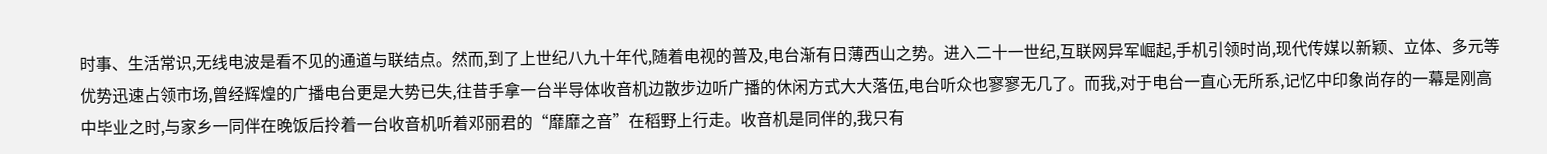时事、生活常识,无线电波是看不见的通道与联结点。然而,到了上世纪八九十年代,随着电视的普及,电台渐有日薄西山之势。进入二十一世纪,互联网异军崛起,手机引领时尚,现代传媒以新颖、立体、多元等优势迅速占领市场,曾经辉煌的广播电台更是大势已失,往昔手拿一台半导体收音机边散步边听广播的休闲方式大大落伍,电台听众也寥寥无几了。而我,对于电台一直心无所系,记忆中印象尚存的一幕是刚高中毕业之时,与家乡一同伴在晚饭后拎着一台收音机听着邓丽君的“靡靡之音”在稻野上行走。收音机是同伴的,我只有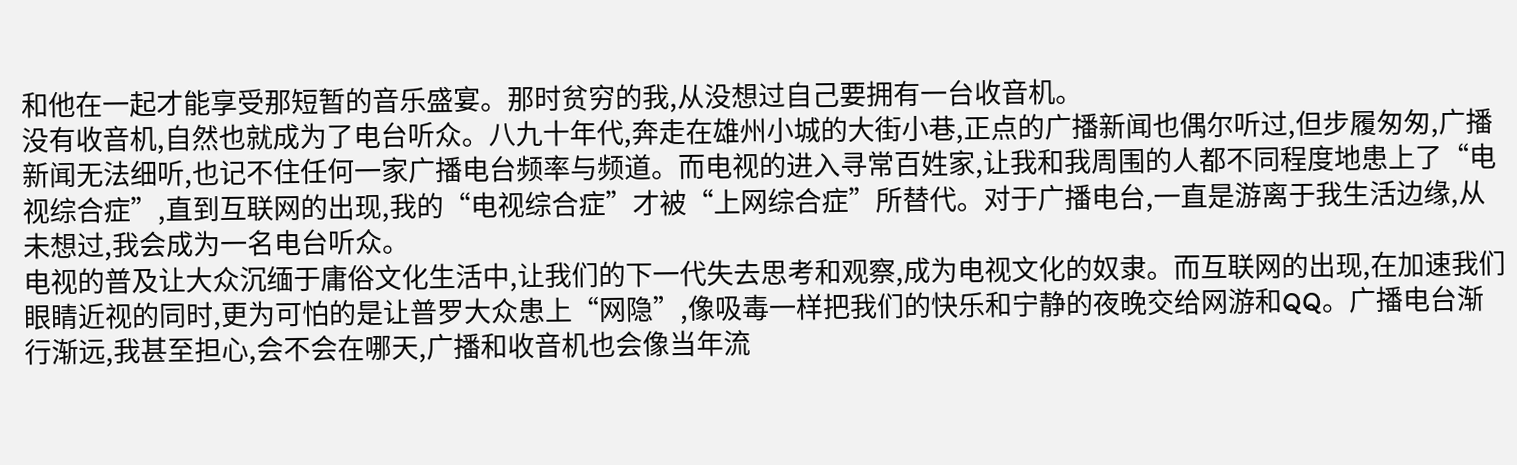和他在一起才能享受那短暂的音乐盛宴。那时贫穷的我,从没想过自己要拥有一台收音机。
没有收音机,自然也就成为了电台听众。八九十年代,奔走在雄州小城的大街小巷,正点的广播新闻也偶尔听过,但步履匆匆,广播新闻无法细听,也记不住任何一家广播电台频率与频道。而电视的进入寻常百姓家,让我和我周围的人都不同程度地患上了“电视综合症”,直到互联网的出现,我的“电视综合症”才被“上网综合症”所替代。对于广播电台,一直是游离于我生活边缘,从未想过,我会成为一名电台听众。
电视的普及让大众沉缅于庸俗文化生活中,让我们的下一代失去思考和观察,成为电视文化的奴隶。而互联网的出现,在加速我们眼睛近视的同时,更为可怕的是让普罗大众患上“网隐”,像吸毒一样把我们的快乐和宁静的夜晚交给网游和QQ。广播电台渐行渐远,我甚至担心,会不会在哪天,广播和收音机也会像当年流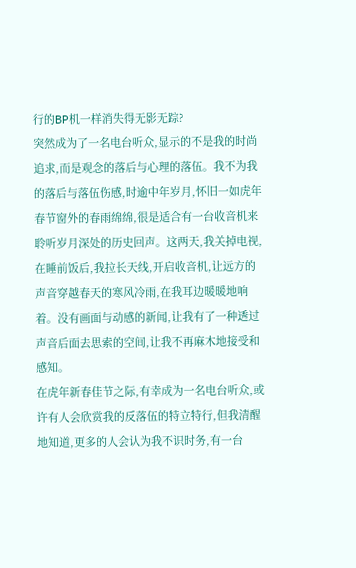行的BP机一样消失得无影无踪?
突然成为了一名电台听众,显示的不是我的时尚追求,而是观念的落后与心理的落伍。我不为我的落后与落伍伤感,时逾中年岁月,怀旧一如虎年春节窗外的春雨绵绵,很是适合有一台收音机来聆听岁月深处的历史回声。这两天,我关掉电视,在睡前饭后,我拉长天线,开启收音机,让远方的声音穿越春天的寒风冷雨,在我耳边暖暖地响着。没有画面与动感的新闻,让我有了一种透过声音后面去思索的空间,让我不再麻木地接受和感知。
在虎年新春佳节之际,有幸成为一名电台听众,或许有人会欣赏我的反落伍的特立特行,但我清醒地知道,更多的人会认为我不识时务,有一台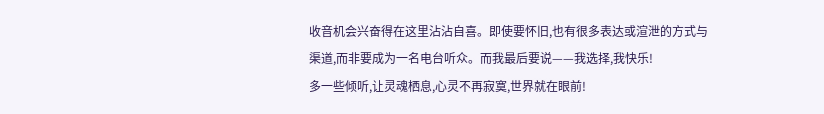收音机会兴奋得在这里沾沾自喜。即使要怀旧,也有很多表达或渲泄的方式与渠道,而非要成为一名电台听众。而我最后要说——我选择,我快乐!
多一些倾听,让灵魂栖息,心灵不再寂寞,世界就在眼前!